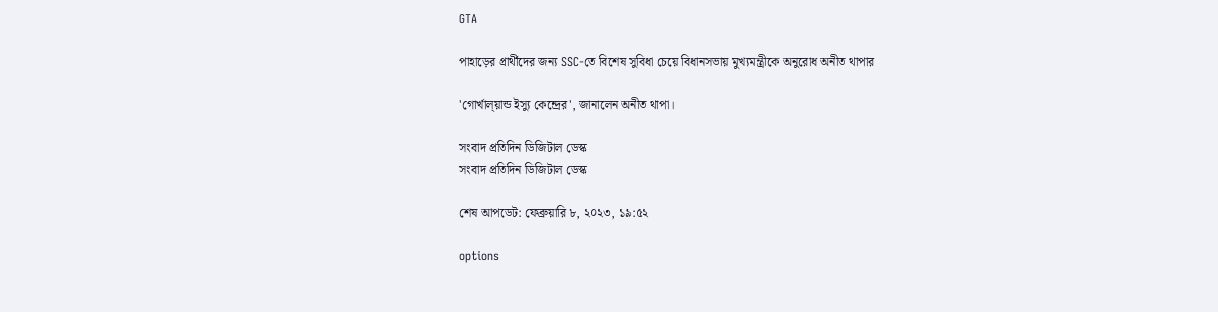GTA

পাহাড়ের প্রার্থীদের জন্য SSC-তে বিশেষ সুবিধা চেয়ে বিধানসভায় মুখ্যমন্ত্রীকে অনুরোধ অনীত থাপার

'গোর্খাল্য়ান্ড ইস্যু কেন্দ্রের', জানালেন অনীত থাপা।

সংবাদ প্রতিদিন ডিজিটাল ডেস্ক
সংবাদ প্রতিদিন ডিজিটাল ডেস্ক

শেষ আপডেট: ফেব্রুয়ারি ৮, ২০২৩, ১৯:৫২

options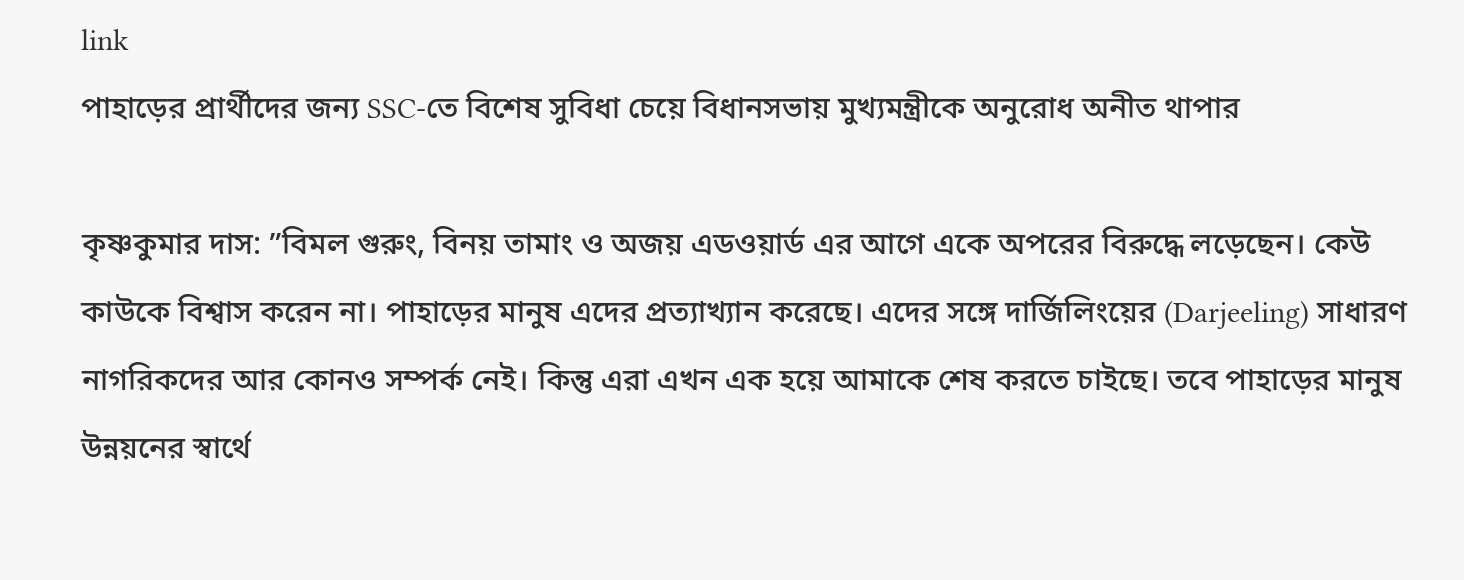link
পাহাড়ের প্রার্থীদের জন্য SSC-তে বিশেষ সুবিধা চেয়ে বিধানসভায় মুখ্যমন্ত্রীকে অনুরোধ অনীত থাপার

কৃষ্ণকুমার দাস: ”বিমল গুরুং, বিনয় তামাং ও অজয় এডওয়ার্ড এর আগে একে অপরের বিরুদ্ধে লড়েছেন। কেউ কাউকে বিশ্বাস করেন না। পাহাড়ের মানুষ এদের প্রত্যাখ্যান করেছে। এদের সঙ্গে দার্জিলিংয়ের (Darjeeling) সাধারণ নাগরিকদের আর কোনও সম্পর্ক নেই। কিন্তু এরা এখন এক হয়ে আমাকে শেষ করতে চাইছে। তবে পাহাড়ের মানুষ উন্নয়নের স্বার্থে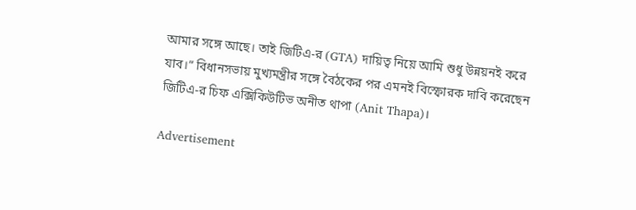আমার সঙ্গে আছে। তাই জিটিএ-র (GTA) দায়িত্ব নিয়ে আমি শুধু উন্নয়নই করে যাব।” বিধানসভায় মুখ্যমন্ত্রীর সঙ্গে বৈঠকের পর এমনই বিস্ফোরক দাবি করেছেন জিটিএ-র চিফ এক্সিকিউটিভ অনীত থাপা (Anit Thapa)।

Advertisement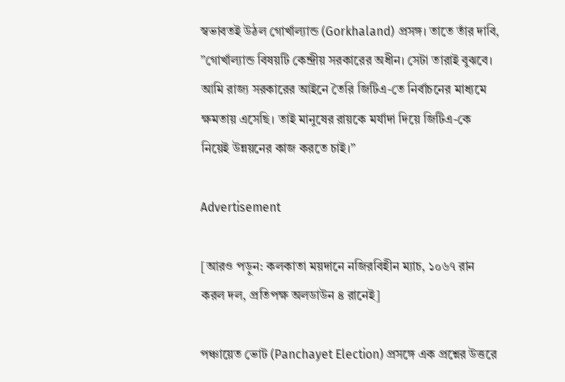স্বভাবতই উঠল গোর্খাল্যান্ড (Gorkhaland) প্রসঙ্গ। তাতে তাঁর দাবি, ”গোর্খাল্যান্ড বিষয়টি কেন্দ্রীয় সরকারের অধীন। সেটা তারাই বুঝবে। আমি রাজ্য সরকারের আইনে তৈরি জিটিএ-তে নির্বাচনের মাধ্যমে ক্ষমতায় এসেছি। তাই মানুষের রায়কে মর্যাদা দিয়ে জিটিএ-কে নিয়েই উন্নয়নের কাজ করতে চাই।”

Advertisement

[আরও পড়ুন: কলকাতা ময়দানে নজিরবিহীন ম্যাচ, ১০৬৭ রান করল দল, প্রতিপক্ষ অলডাউন ৪ রানেই]

পঞ্চায়েত ভোট (Panchayet Election) প্রসঙ্গে এক প্রশ্নের উত্তরে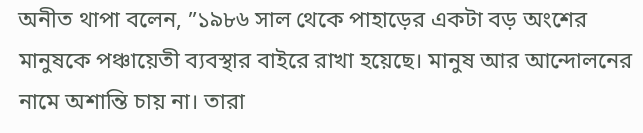অনীত থাপা বলেন, ”১৯৮৬ সাল থেকে পাহাড়ের একটা বড় অংশের মানুষকে পঞ্চায়েতী ব্যবস্থার বাইরে রাখা হয়েছে। মানুষ আর আন্দোলনের নামে অশান্তি চায় না। তারা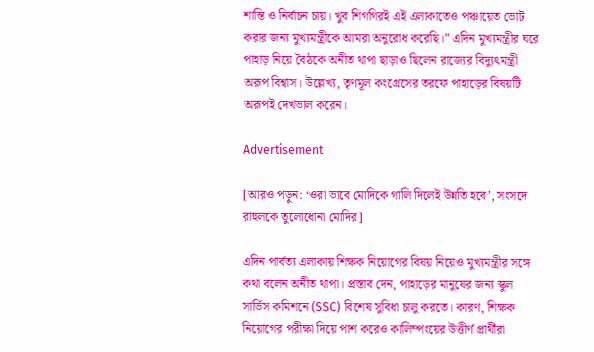শান্তি ও নির্বাচন চায়। খুব শিগগিরই এই এলাকাতেও পঞ্চায়েত ভোট করার জন্য মুখ্যমন্ত্রীকে আমরা অনুরোধ করেছি।” এদিন মুখ্যমন্ত্রীর ঘরে পাহাড় নিয়ে বৈঠকে অনীত থাপা ছাড়াও ছিলেন রাজ্যের বিদ্যুৎমন্ত্রী অরূপ বিশ্বাস। উল্লেখ্য, তৃণমূল কংগ্রেসের তরফে পাহাড়ের বিষয়টি অরূপই দেখভাল করেন।

Advertisement

[আরও পড়ুন: ‘ওরা ভাবে মোদিকে গালি দিলেই উন্নতি হবে’, সংসদে রাহুলকে তুলোধোনা মোদির]

এদিন পার্বত্য এলাকায় শিক্ষক নিয়োগের বিষয় নিয়েও মুখ্যমন্ত্রীর সঙ্গে কথা বলেন অনীত থাপা। প্রস্তাব দেন, পাহাড়ের মানুষের জন্য স্কুল সার্ভিস কমিশনে (SSC) বিশেষ সুবিধা চালু করতে। কারণ, শিক্ষক নিয়োগের পরীক্ষা দিয়ে পাশ করেও কালিম্পংয়ের উত্তীর্ণ প্রার্থীরা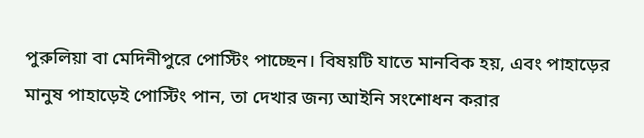পুরুলিয়া বা মেদিনীপুরে পোস্টিং পাচ্ছেন। বিষয়টি যাতে মানবিক হয়, এবং পাহাড়ের মানুষ পাহাড়েই পোস্টিং পান, তা দেখার জন্য আইনি সংশোধন করার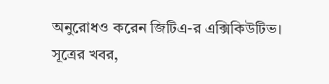অনুরোধও করেন জিটিএ-র এক্সিকিউটিভ। সূত্রের খবর,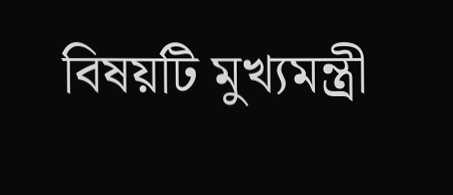বিষয়টি মুখ্যমন্ত্রী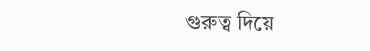গুরুত্ব দিয়ে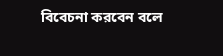বিবেচনা করবেন বলে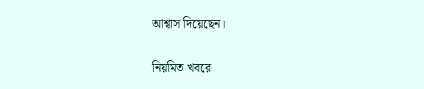আশ্বাস দিয়েছেন।

নিয়মিত খবরে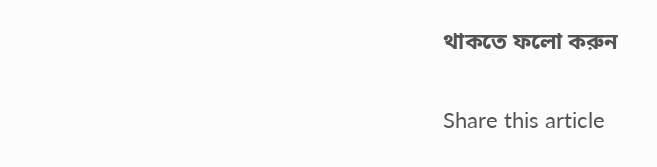থাকতে ফলো করুন

Share this article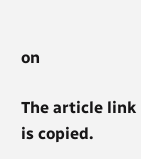on

The article link is copied.